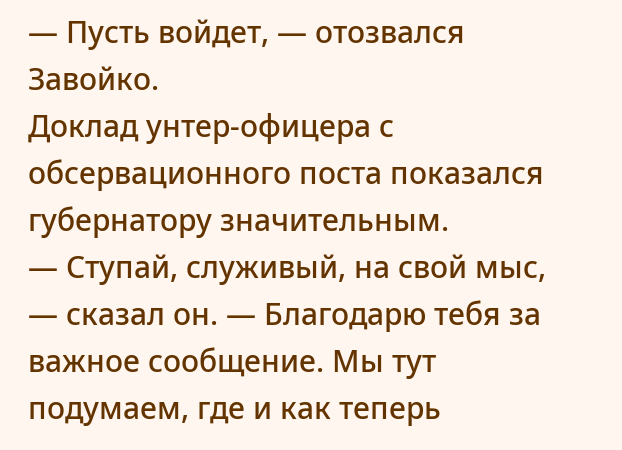— Пусть войдет, — отозвался Завойко.
Доклад унтер-офицера с обсервационного поста показался губернатору значительным.
— Ступай, служивый, на свой мыс, — сказал он. — Благодарю тебя за важное сообщение. Мы тут подумаем, где и как теперь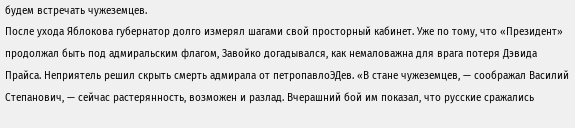будем встречать чужеземцев.
После ухода Яблокова губернатор долго измерял шагами свой просторный кабинет. Уже по тому, что «Президент» продолжал быть под адмиральским флагом, Завойко догадывался, как немаловажна для врага потеря Дэвида Прайса. Неприятель решил скрыть смерть адмирала от петропавлоЭДев. «В стане чужеземцев, — соображал Василий Степанович, — сейчас растерянность, возможен и разлад. Вчерашний бой им показал, что русские сражались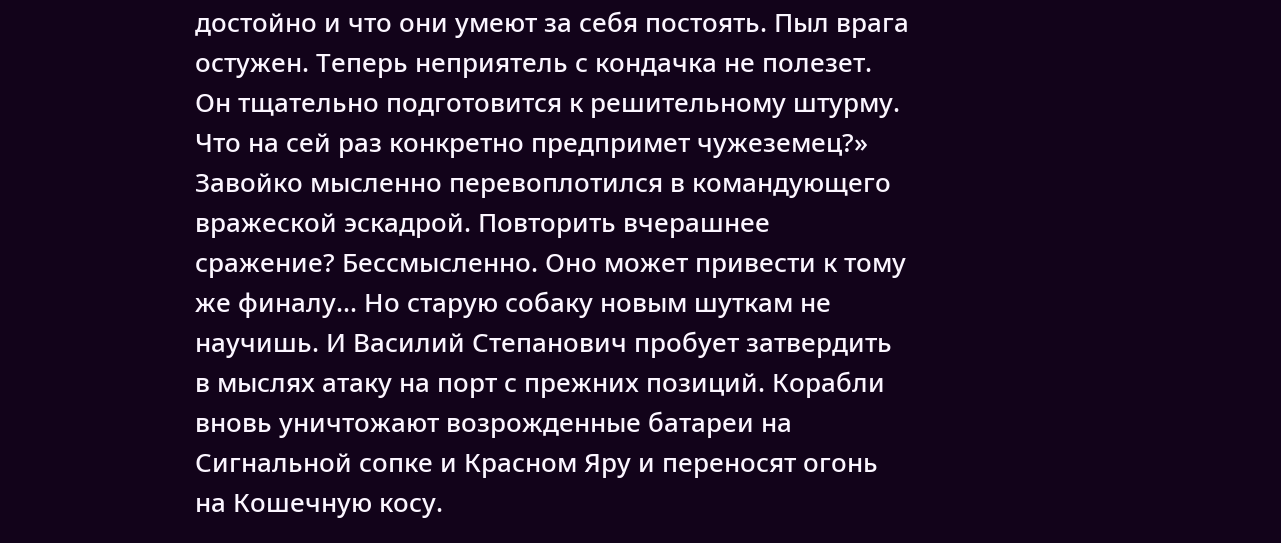достойно и что они умеют за себя постоять. Пыл врага остужен. Теперь неприятель с кондачка не полезет. Он тщательно подготовится к решительному штурму. Что на сей раз конкретно предпримет чужеземец?»
Завойко мысленно перевоплотился в командующего вражеской эскадрой. Повторить вчерашнее сражение? Бессмысленно. Оно может привести к тому же финалу… Но старую собаку новым шуткам не научишь. И Василий Степанович пробует затвердить в мыслях атаку на порт с прежних позиций. Корабли вновь уничтожают возрожденные батареи на Сигнальной сопке и Красном Яру и переносят огонь на Кошечную косу.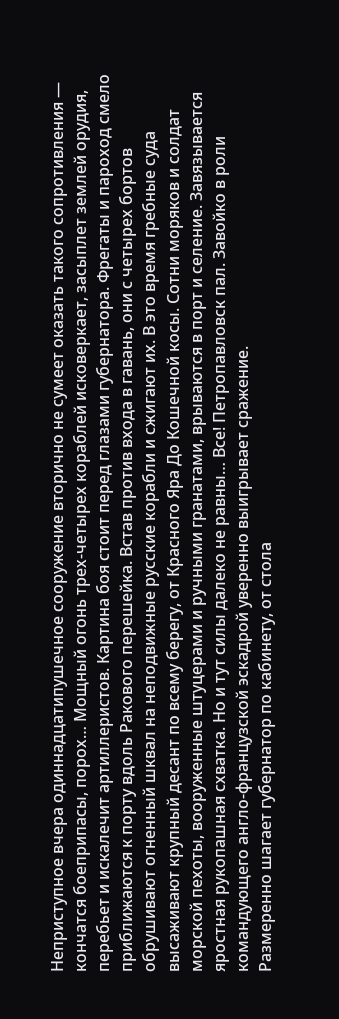Неприступное вчера одиннадцатипушечное сооружение вторично не сумеет оказать такого сопротивления — кончатся боеприпасы, порох… Мощный огонь трех-четырех кораблей исковеркает, засыплет землей орудия, перебьет и искалечит артиллеристов. Картина боя стоит перед глазами губернатора. Фрегаты и пароход смело приближаются к порту вдоль Ракового перешейка. Встав против входа в гавань, они с четырех бортов обрушивают огненный шквал на неподвижные русские корабли и сжигают их. В это время гребные суда высаживают крупный десант по всему берегу, от Красного Яра До Кошечной косы. Сотни моряков и солдат морской пехоты, вооруженные штуцерами и ручными гранатами, врываются в порт и селение. Завязывается яростная рукопашная схватка. Но и тут силы далеко не равны… Все! Петропавловск пал. Завойко в роли командующего англо-французской эскадрой уверенно выигрывает сражение.
Размеренно шагает губернатор по кабинету, от стола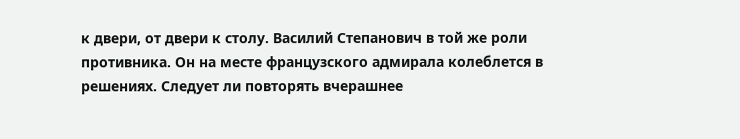к двери, от двери к столу. Василий Степанович в той же роли противника. Он на месте французского адмирала колеблется в решениях. Следует ли повторять вчерашнее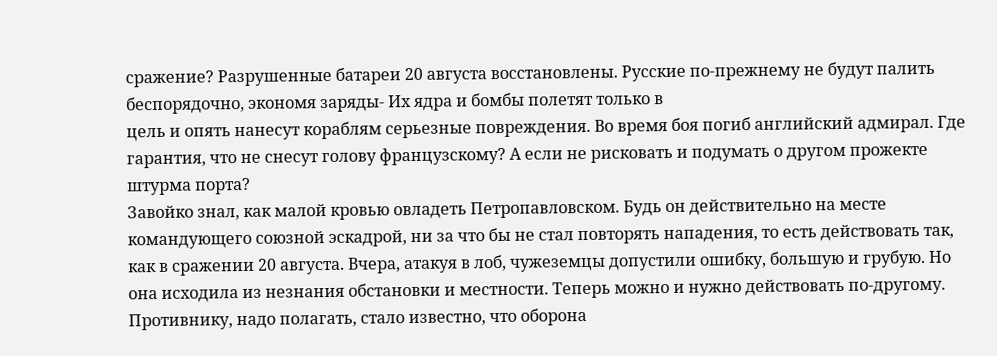сражение? Разрушенные батареи 20 августа восстановлены. Русские по-прежнему не будут палить беспорядочно, экономя заряды- Их ядра и бомбы полетят только в
цель и опять нанесут кораблям серьезные повреждения. Во время боя погиб английский адмирал. Где гарантия, что не снесут голову французскому? А если не рисковать и подумать о другом прожекте штурма порта?
Завойко знал, как малой кровью овладеть Петропавловском. Будь он действительно на месте командующего союзной эскадрой, ни за что бы не стал повторять нападения, то есть действовать так, как в сражении 20 августа. Вчера, атакуя в лоб, чужеземцы допустили ошибку, большую и грубую. Но она исходила из незнания обстановки и местности. Теперь можно и нужно действовать по-другому. Противнику, надо полагать, стало известно, что оборона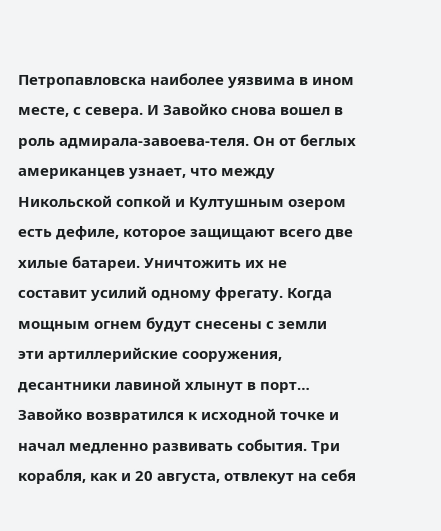Петропавловска наиболее уязвима в ином месте, с севера. И Завойко снова вошел в роль адмирала-завоева-теля. Он от беглых американцев узнает, что между Никольской сопкой и Култушным озером есть дефиле, которое защищают всего две хилые батареи. Уничтожить их не составит усилий одному фрегату. Когда мощным огнем будут снесены с земли эти артиллерийские сооружения, десантники лавиной хлынут в порт…
Завойко возвратился к исходной точке и начал медленно развивать события. Три корабля, как и 20 августа, отвлекут на себя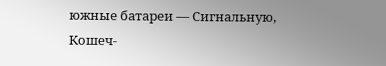южные батареи — Сигнальную, Кошеч-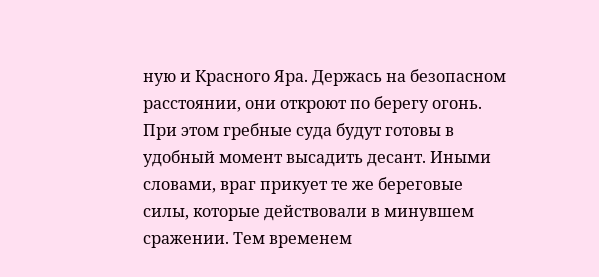ную и Красного Яра. Держась на безопасном расстоянии, они откроют по берегу огонь. При этом гребные суда будут готовы в удобный момент высадить десант. Иными словами, враг прикует те же береговые силы, которые действовали в минувшем сражении. Тем временем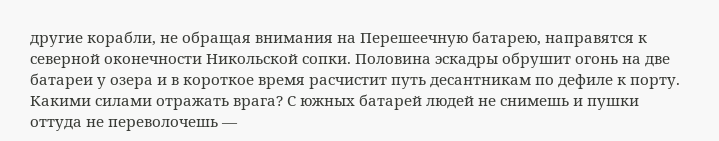другие корабли, не обращая внимания на Перешеечную батарею, направятся к северной оконечности Никольской сопки. Половина эскадры обрушит огонь на две батареи у озера и в короткое время расчистит путь десантникам по дефиле к порту.
Какими силами отражать врага? С южных батарей людей не снимешь и пушки оттуда не переволочешь —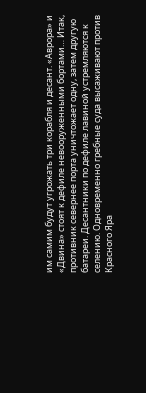им самим будут угрожать три корабля и десант. «Аврора» и «Двина» стоят к дефиле невооруженными бортами… Итак, противник севернее порта уничтожает одну, затем другую батареи. Десантники по дефиле лавиной устремляются к селению. Одновременно гребные суда высаживают против Красного Яра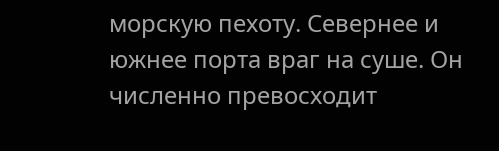морскую пехоту. Севернее и южнее порта враг на суше. Он численно превосходит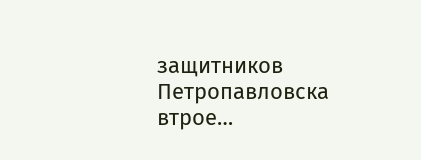защитников Петропавловска втрое…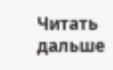Читать дальше